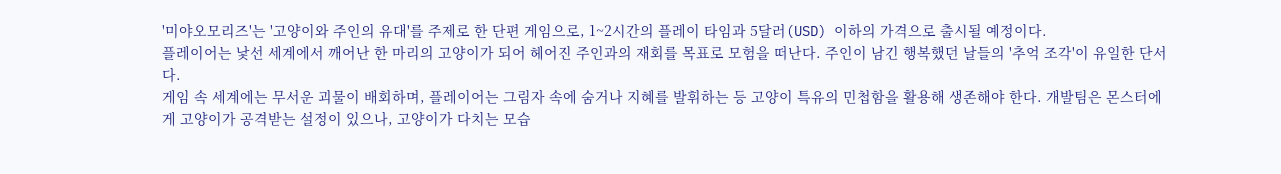'미야오모리즈'는 '고양이와 주인의 유대'를 주제로 한 단편 게임으로, 1~2시간의 플레이 타임과 5달러(USD) 이하의 가격으로 출시될 예정이다.
플레이어는 낯선 세계에서 깨어난 한 마리의 고양이가 되어 헤어진 주인과의 재회를 목표로 모험을 떠난다. 주인이 남긴 행복했던 날들의 '추억 조각'이 유일한 단서다.
게임 속 세계에는 무서운 괴물이 배회하며, 플레이어는 그림자 속에 숨거나 지혜를 발휘하는 등 고양이 특유의 민첩함을 활용해 생존해야 한다. 개발팀은 몬스터에게 고양이가 공격받는 설정이 있으나, 고양이가 다치는 모습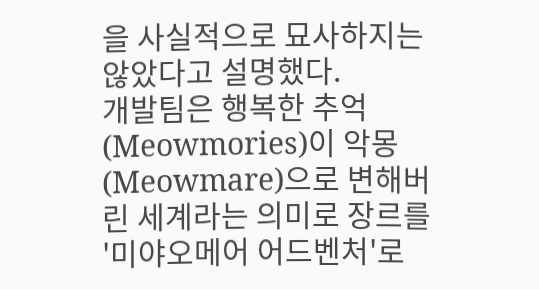을 사실적으로 묘사하지는 않았다고 설명했다.
개발팀은 행복한 추억(Meowmories)이 악몽(Meowmare)으로 변해버린 세계라는 의미로 장르를 '미야오메어 어드벤처'로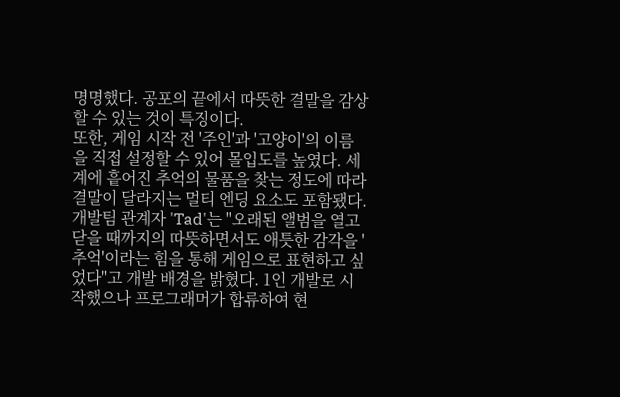명명했다. 공포의 끝에서 따뜻한 결말을 감상할 수 있는 것이 특징이다.
또한, 게임 시작 전 '주인'과 '고양이'의 이름을 직접 설정할 수 있어 몰입도를 높였다. 세계에 흩어진 추억의 물품을 찾는 정도에 따라 결말이 달라지는 멀티 엔딩 요소도 포함됐다.
개발팀 관계자 'Tad'는 "오래된 앨범을 열고 닫을 때까지의 따뜻하면서도 애틋한 감각을 '추억'이라는 힘을 통해 게임으로 표현하고 싶었다"고 개발 배경을 밝혔다. 1인 개발로 시작했으나 프로그래머가 합류하여 현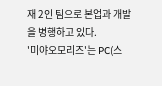재 2인 팀으로 본업과 개발을 병행하고 있다.
'미야오모리즈'는 PC(스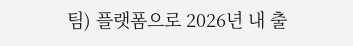팀) 플랫폼으로 2026년 내 출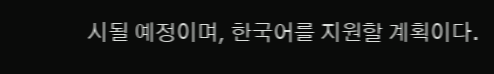시될 예정이며, 한국어를 지원할 계획이다.